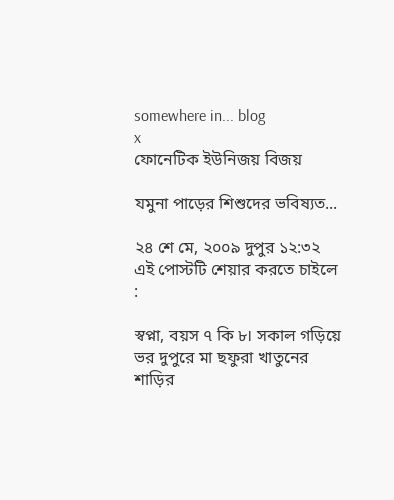somewhere in... blog
x
ফোনেটিক ইউনিজয় বিজয়

যমুনা পাড়ের শিশুদের ভবিষ্যত...

২৪ শে মে, ২০০৯ দুপুর ১২:৩২
এই পোস্টটি শেয়ার করতে চাইলে :

স্বপ্না, বয়স ৭ কি ৮। সকাল গড়িয়ে ভর দুপুরে মা ছফুরা খাতুনের শাড়ির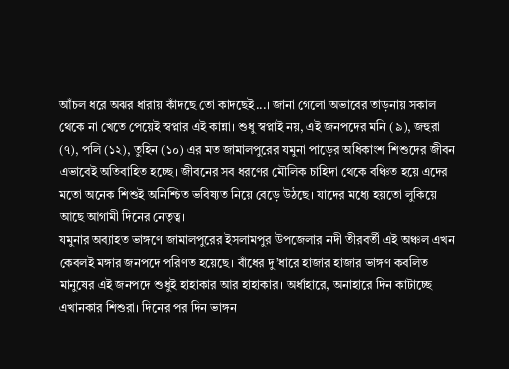আঁচল ধরে অঝর ধারায় কাঁদছে তো কাদছেই...। জানা গেলো অভাবের তাড়নায় সকাল থেকে না খেতে পেয়েই স্বপ্নার এই কান্না। শুধু স্বপ্নাই নয়, এই জনপদের মনি (৯), জহুরা (৭), পলি (১২), তুহিন (১০) এর মত জামালপুরের যমুনা পাড়ের অধিকাংশ শিশুদের জীবন এভাবেই অতিবাহিত হচ্ছে। জীবনের সব ধরণের মৌলিক চাহিদা থেকে বঞ্চিত হয়ে এদের মতো অনেক শিশুই অনিশ্চিত ভবিষ্যত নিয়ে বেড়ে উঠছে। যাদের মধ্যে হয়তো লুকিয়ে আছে আগামী দিনের নেতৃত্ব।
যমুনার অব্যাহত ভাঙ্গণে জামালপুরের ইসলামপুর উপজেলার নদী তীরবর্তী এই অঞ্চল এখন কেবলই মঙ্গার জনপদে পরিণত হয়েছে। বাঁধের দু’ধারে হাজার হাজার ভাঙ্গণ কবলিত মানুষের এই জনপদে শুধুই হাহাকার আর হাহাকার। অর্ধাহারে, অনাহারে দিন কাটাচ্ছে এখানকার শিশুরা। দিনের পর দিন ভাঙ্গন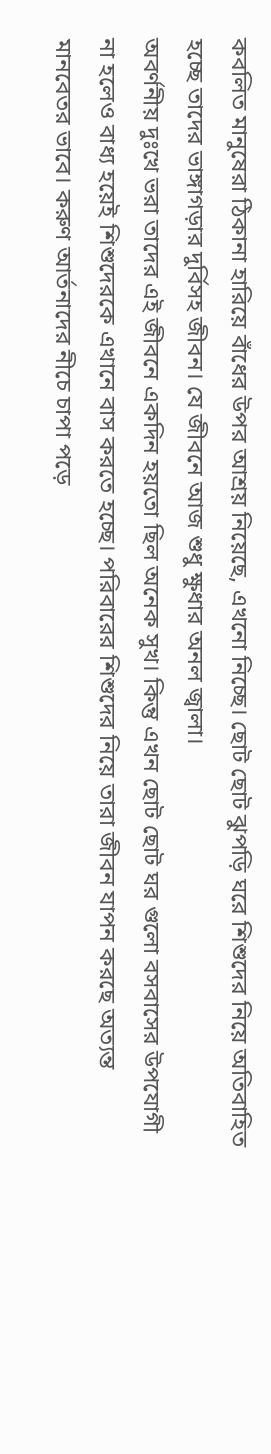কবলিত মানুষেরা ঠিকানা হারিয়ে বাঁধের উপর আশ্রয় নিয়েছে, এখনো নিচ্ছে। ছোট ছোট ঝুপড়ি ঘরে শিশুদের নিয়ে অতিবাহিত হচ্ছে তাদের ভাঙ্গাগড়ার দুর্বিসহ জীবন। যে জীবনে আজ শুধু ক্ষুধার অনল জ্বালা।
অবর্ণনীয় দুঃখে ভরা তাদের এই জীবনে একদিন হয়তো ছিল অনেক সুখ। কিন্তু এখন ছোট ছোট ঘর গুলো বসবাসের উপযোগী না হলেও বাধ্য হয়েই শিশুদেরকে এখানে বাস করতে হচ্ছে। পরিবারের শিশুদের নিয়ে তারা জীবন যাপন করছে অত্যন্ত মানবেতর ভাবে। করুণ আর্তনাদের নীচে চাপা পড়ে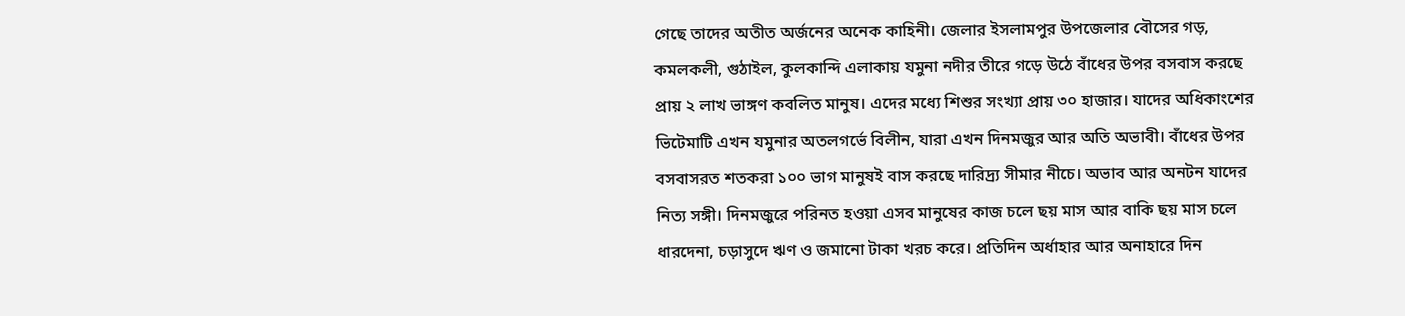গেছে তাদের অতীত অর্জনের অনেক কাহিনী। জেলার ইসলামপুর উপজেলার বৌসের গড়, কমলকলী, গুঠাইল, কুলকান্দি এলাকায় যমুনা নদীর তীরে গড়ে উঠে বাঁধের উপর বসবাস করছে প্রায় ২ লাখ ভাঙ্গণ কবলিত মানুষ। এদের মধ্যে শিশুর সংখ্যা প্রায় ৩০ হাজার। যাদের অধিকাংশের ভিটেমাটি এখন যমুনার অতলগর্ভে বিলীন, যারা এখন দিনমজুর আর অতি অভাবী। বাঁধের উপর বসবাসরত শতকরা ১০০ ভাগ মানুষই বাস করছে দারিদ্র্য সীমার নীচে। অভাব আর অনটন যাদের নিত্য সঙ্গী। দিনমজুরে পরিনত হওয়া এসব মানুষের কাজ চলে ছয় মাস আর বাকি ছয় মাস চলে ধারদেনা, চড়াসুদে ঋণ ও জমানো টাকা খরচ করে। প্রতিদিন অর্ধাহার আর অনাহারে দিন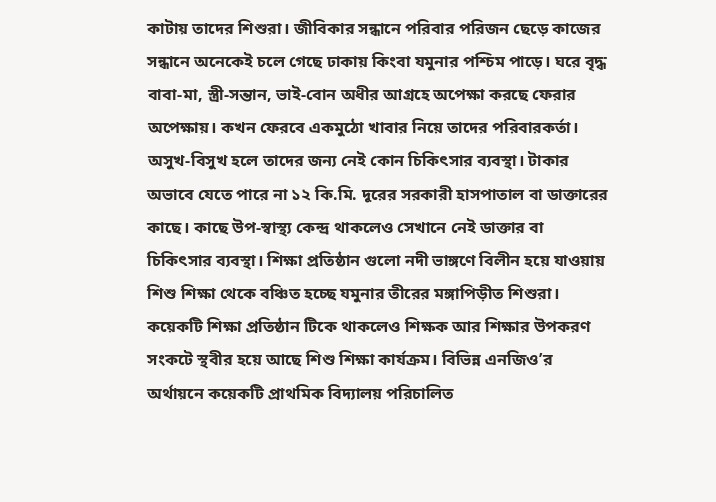কাটায় তাদের শিশুরা। জীবিকার সন্ধানে পরিবার পরিজন ছেড়ে কাজের সন্ধানে অনেকেই চলে গেছে ঢাকায় কিংবা যমুনার পশ্চিম পাড়ে। ঘরে বৃদ্ধ বাবা-মা, স্ত্রী-সন্তান, ভাই-বোন অধীর আগ্রহে অপেক্ষা করছে ফেরার অপেক্ষায়। কখন ফেরবে একমুঠো খাবার নিয়ে তাদের পরিবারকর্তা। অসুখ-বিসুখ হলে তাদের জন্য নেই কোন চিকিৎসার ব্যবস্থা। টাকার অভাবে যেতে পারে না ১২ কি.মি. দূরের সরকারী হাসপাতাল বা ডাক্তারের কাছে। কাছে উপ-স্বাস্থ্য কেন্দ্র থাকলেও সেখানে নেই ডাক্তার বা চিকিৎসার ব্যবস্থা। শিক্ষা প্রতিষ্ঠান গুলো নদী ভাঙ্গণে বিলীন হয়ে যাওয়ায় শিশু শিক্ষা থেকে বঞ্চিত হচ্ছে যমুনার তীরের মঙ্গাপিড়ীত শিশুরা। কয়েকটি শিক্ষা প্রতিষ্ঠান টিকে থাকলেও শিক্ষক আর শিক্ষার উপকরণ সংকটে স্থবীর হয়ে আছে শিশু শিক্ষা কার্যক্রম। বিভিন্ন এনজিও’র অর্থায়নে কয়েকটি প্রাথমিক বিদ্যালয় পরিচালিত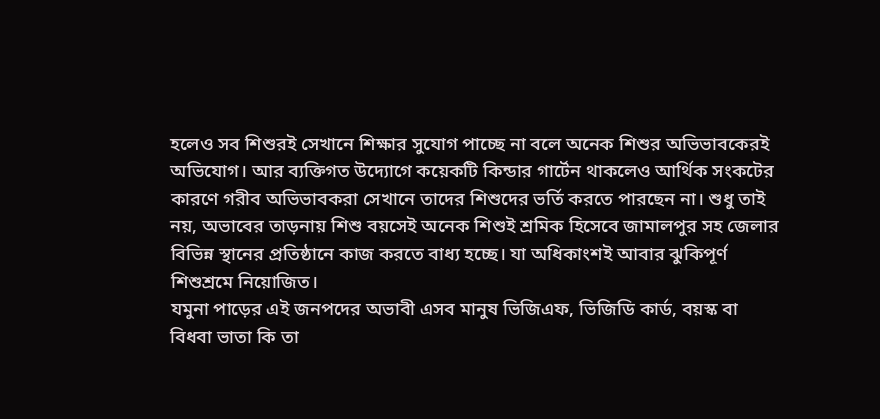হলেও সব শিশুরই সেখানে শিক্ষার সুযোগ পাচ্ছে না বলে অনেক শিশুর অভিভাবকেরই অভিযোগ। আর ব্যক্তিগত উদ্যোগে কয়েকটি কিন্ডার গার্টেন থাকলেও আর্থিক সংকটের কারণে গরীব অভিভাবকরা সেখানে তাদের শিশুদের ভর্তি করতে পারছেন না। শুধু তাই নয়, অভাবের তাড়নায় শিশু বয়সেই অনেক শিশুই শ্রমিক হিসেবে জামালপুর সহ জেলার বিভিন্ন স্থানের প্রতিষ্ঠানে কাজ করতে বাধ্য হচ্ছে। যা অধিকাংশই আবার ঝুকিপূর্ণ শিশুশ্রমে নিয়োজিত।
যমুনা পাড়ের এই জনপদের অভাবী এসব মানুষ ভিজিএফ, ভিজিডি কার্ড, বয়স্ক বা বিধবা ভাতা কি তা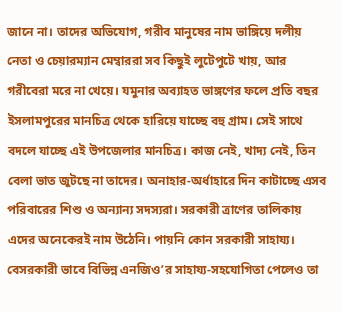জানে না। তাদের অভিযোগ, গরীব মানুষের নাম ভাঙ্গিয়ে দলীয় নেতা ও চেয়ারম্যান মেম্বাররা সব কিছুই লুটেপুটে খায়, আর গরীবেরা মরে না খেয়ে। যমুনার অব্যাহত ভাঙ্গণের ফলে প্রতি বছর ইসলামপুরের মানচিত্র থেকে হারিয়ে যাচ্ছে বহু গ্রাম। সেই সাথে বদলে যাচ্ছে এই উপজেলার মানচিত্র। কাজ নেই, খাদ্য নেই, তিন বেলা ভাত জুটছে না তাদের। অনাহার-অর্ধাহারে দিন কাটাচ্ছে এসব পরিবারের শিশু ও অন্যান্য সদস্যরা। সরকারী ত্রাণের তালিকায় এদের অনেকেরই নাম উঠেনি। পায়নি কোন সরকারী সাহায্য। বেসরকারী ভাবে বিভিন্ন এনজিও’র সাহায্য-সহযোগিতা পেলেও তা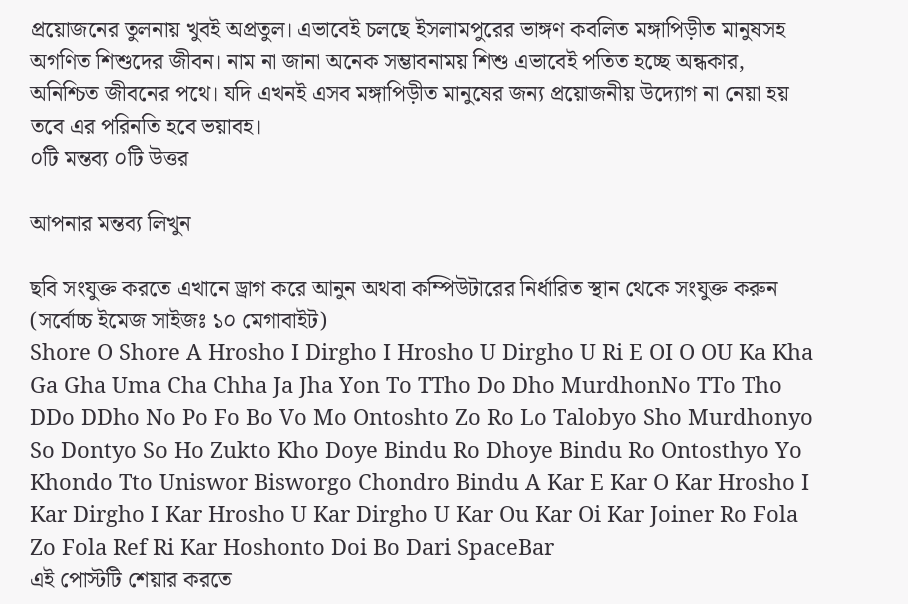প্রয়োজনের তুলনায় খুবই অপ্রতুল। এভাবেই চলছে ইসলামপুরের ভাঙ্গণ কবলিত মঙ্গাপিড়ীত মানুষসহ অগণিত শিশুদের জীবন। নাম না জানা অনেক সম্ভাবনাময় শিশু এভাবেই পতিত হচ্ছে অন্ধকার, অনিশ্চিত জীবনের পথে। যদি এখনই এসব মঙ্গাপিড়ীত মানুষের জন্য প্রয়োজনীয় উদ্যোগ না নেয়া হয় তবে এর পরিনতি হবে ভয়াবহ।
০টি মন্তব্য ০টি উত্তর

আপনার মন্তব্য লিখুন

ছবি সংযুক্ত করতে এখানে ড্রাগ করে আনুন অথবা কম্পিউটারের নির্ধারিত স্থান থেকে সংযুক্ত করুন (সর্বোচ্চ ইমেজ সাইজঃ ১০ মেগাবাইট)
Shore O Shore A Hrosho I Dirgho I Hrosho U Dirgho U Ri E OI O OU Ka Kha Ga Gha Uma Cha Chha Ja Jha Yon To TTho Do Dho MurdhonNo TTo Tho DDo DDho No Po Fo Bo Vo Mo Ontoshto Zo Ro Lo Talobyo Sho Murdhonyo So Dontyo So Ho Zukto Kho Doye Bindu Ro Dhoye Bindu Ro Ontosthyo Yo Khondo Tto Uniswor Bisworgo Chondro Bindu A Kar E Kar O Kar Hrosho I Kar Dirgho I Kar Hrosho U Kar Dirgho U Kar Ou Kar Oi Kar Joiner Ro Fola Zo Fola Ref Ri Kar Hoshonto Doi Bo Dari SpaceBar
এই পোস্টটি শেয়ার করতে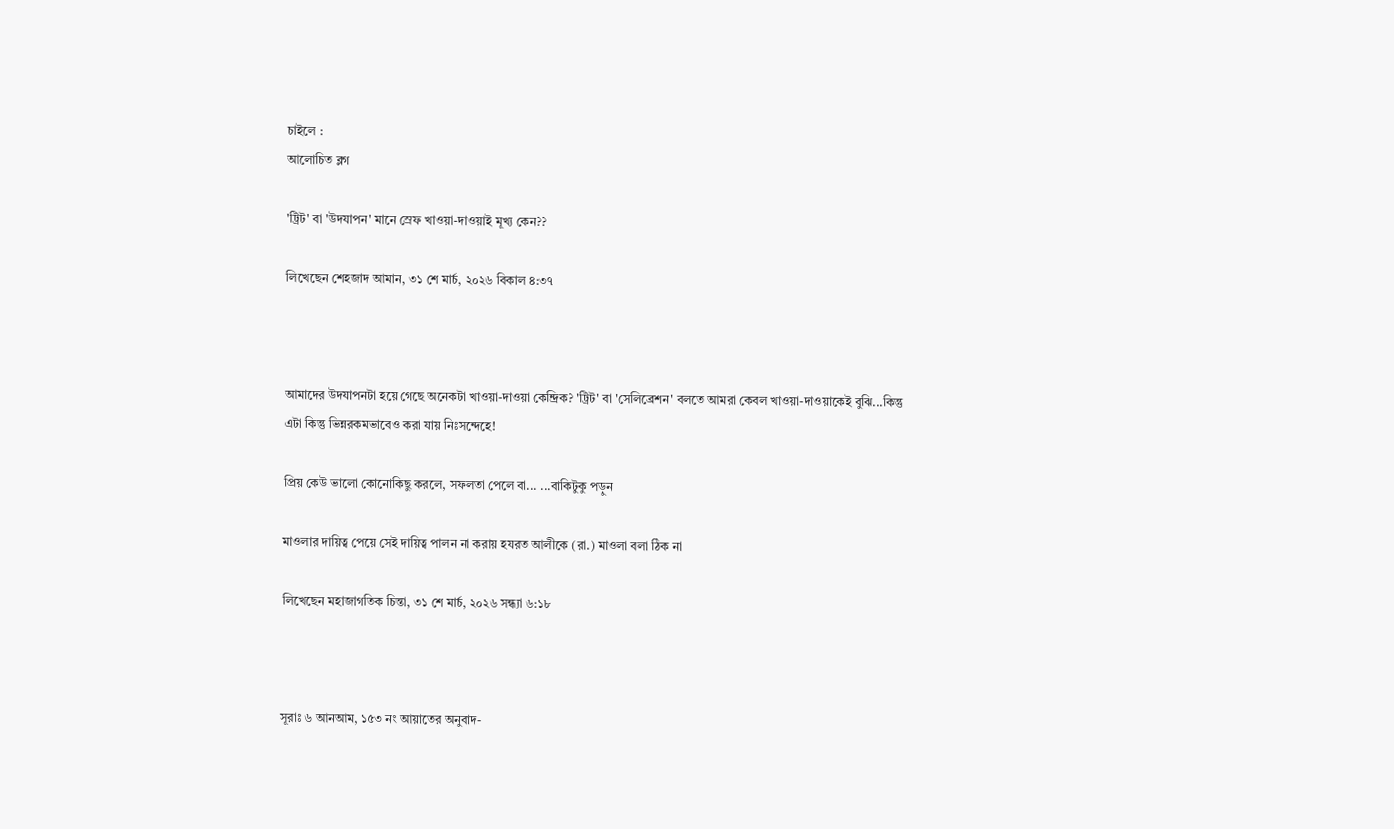চাইলে :
আলোচিত ব্লগ

'ট্রিট' বা 'উদযাপন' মানে স্রেফ খাওয়া-দাওয়াই মূখ্য কেন??

লিখেছেন শেহজাদ আমান, ৩১ শে মার্চ, ২০২৬ বিকাল ৪:৩৭



আমাদের উদযাপনটা হয়ে গেছে অনেকটা খাওয়া-দাওয়া কেন্দ্রিক? 'ট্রিট' বা 'সেলিব্রেশন' বলতে আমরা কেবল খাওয়া-দাওয়াকেই বুঝি...কিন্তু এটা কিন্তু ভিন্নরকমভাবেও করা যায় নিঃসন্দেহে!

প্রিয় কেউ ভালো কোনোকিছু করলে, সফলতা পেলে বা... ...বাকিটুকু পড়ুন

মাওলার দায়িত্ব পেয়ে সেই দায়িত্ব পালন না করায় হযরত আলীকে (রা.) মাওলা বলা ঠিক না

লিখেছেন মহাজাগতিক চিন্তা, ৩১ শে মার্চ, ২০২৬ সন্ধ্যা ৬:১৮



সূরাঃ ৬ আনআম, ১৫৩ নং আয়াতের অনুবাদ-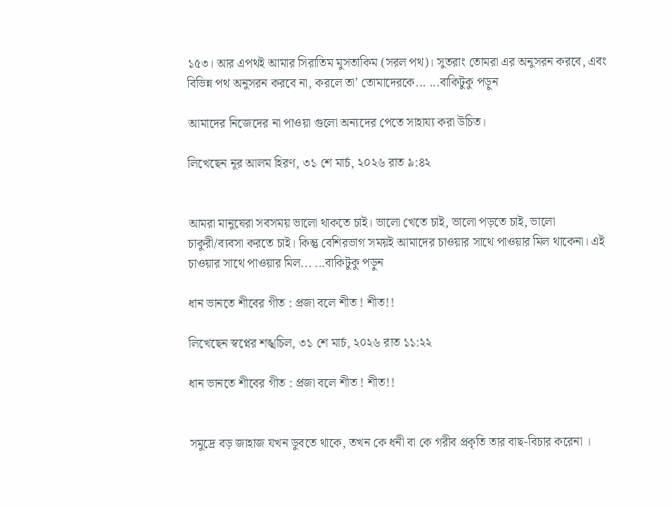১৫৩। আর এপথই আমার সিরাতিম মুসতাকিম (সরল পথ)। সুতরাং তোমরা এর অনুসরন করবে, এবং বিভিন্ন পথ অনুসরন করবে না, করলে তা’ তোমাদেরকে... ...বাকিটুকু পড়ুন

আমাদের নিজেদের না পাওয়া গুলো অন্যদের পেতে সাহায্য করা উচিত।

লিখেছেন নূর আলম হিরণ, ৩১ শে মার্চ, ২০২৬ রাত ৯:৪২


আমরা মানুষেরা সবসময় ভালো থাকতে চাই। ভালো খেতে চাই, ভালো পড়তে চাই, ভালো চাকুরী/ব্যবসা করতে চাই। কিন্তু বেশিরভাগ সময়ই আমাদের চাওয়ার সাথে পাওয়ার মিল থাকেনা। এই চাওয়ার সাথে পাওয়ার মিল... ...বাকিটুকু পড়ুন

ধান ভানতে শীবের গীত : প্রজা বলে শীত ! শীত!!

লিখেছেন স্বপ্নের শঙ্খচিল, ৩১ শে মার্চ, ২০২৬ রাত ১১:২২

ধান ভানতে শীবের গীত : প্রজা বলে শীত ! শীত!!


সমুদ্রে বড় জাহাজ যখন ডুবতে থাকে, তখন কে ধনী বা কে গরীব প্রকৃতি তার বাছ-বিচার করেনা ।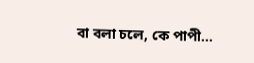বা বলা চলে, কে পাপী...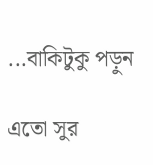...বাকিটুকু পড়ুন

এতো সুর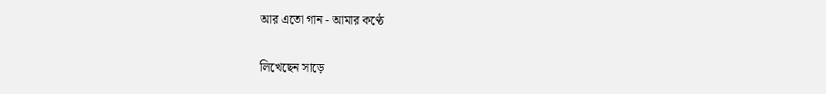আর এতো গান - আমার কণ্ঠে

লিখেছেন সাড়ে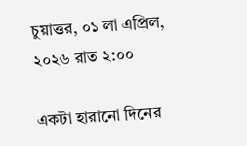চুয়াত্তর, ০১ লা এপ্রিল, ২০২৬ রাত ২:০০

একটা হারানো দিনের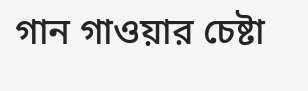গান গাওয়ার চেষ্টা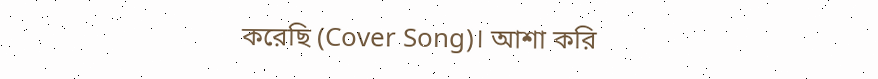করেছি (Cover Song)। আশা করি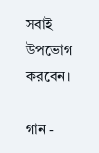সবাই উপভোগ করবেন।

গান -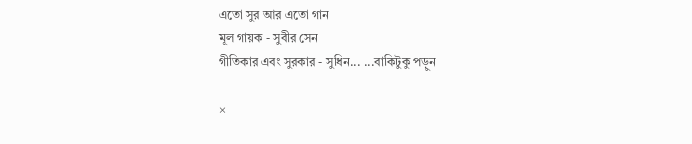এতো সুর আর এতো গান
মূল গায়ক - সুবীর সেন
গীতিকার এবং সুরকার - সুধিন... ...বাকিটুকু পড়ুন

×